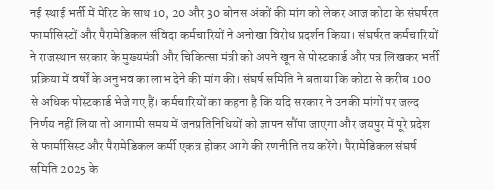नई स्थाई भर्ती में मेरिट के साथ 10, 20 और 30 बोनस अंकों की मांग को लेकर आज कोटा के संघर्षरत फार्मासिस्टों और पैरामेडिकल संविदा कर्मचारियों ने अनोखा विरोध प्रदर्शन किया। संघर्षरत कर्मचारियों ने राजस्थान सरकार के मुख्यमंत्री और चिकित्सा मंत्री को अपने खून से पोस्टकार्ड और पत्र लिखकर भर्ती प्रक्रिया में वर्षों के अनुभव का लाभ देने की मांग की। संघर्ष समिति ने बताया कि कोटा से करीब 100 से अधिक पोस्टकार्ड भेजे गए हैं। कर्मचारियों का कहना है कि यदि सरकार ने उनकी मांगों पर जल्द निर्णय नहीं लिया तो आगामी समय में जनप्रतिनिधियों को ज्ञापन सौंपा जाएगा और जयपुर में पूरे प्रदेश से फार्मासिस्ट और पैरामेडिकल कर्मी एकत्र होकर आगे की रणनीति तय करेंगे। पैरामेडिकल संघर्ष समिति 2025 के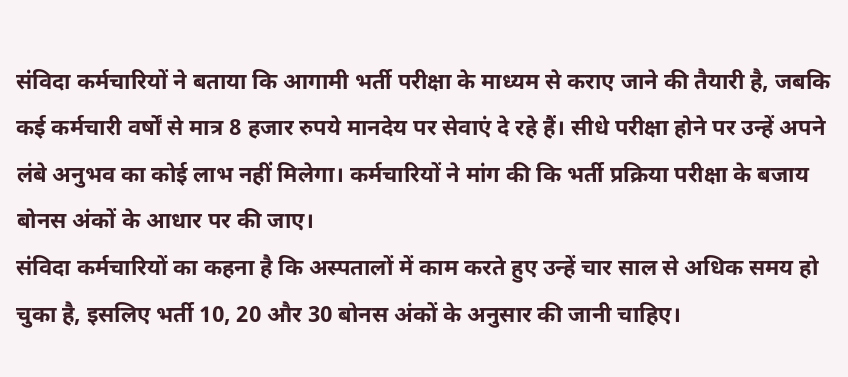संविदा कर्मचारियों ने बताया कि आगामी भर्ती परीक्षा के माध्यम से कराए जाने की तैयारी है, जबकि कई कर्मचारी वर्षों से मात्र 8 हजार रुपये मानदेय पर सेवाएं दे रहे हैं। सीधे परीक्षा होने पर उन्हें अपने लंबे अनुभव का कोई लाभ नहीं मिलेगा। कर्मचारियों ने मांग की कि भर्ती प्रक्रिया परीक्षा के बजाय बोनस अंकों के आधार पर की जाए।
संविदा कर्मचारियों का कहना है कि अस्पतालों में काम करते हुए उन्हें चार साल से अधिक समय हो चुका है, इसलिए भर्ती 10, 20 और 30 बोनस अंकों के अनुसार की जानी चाहिए।